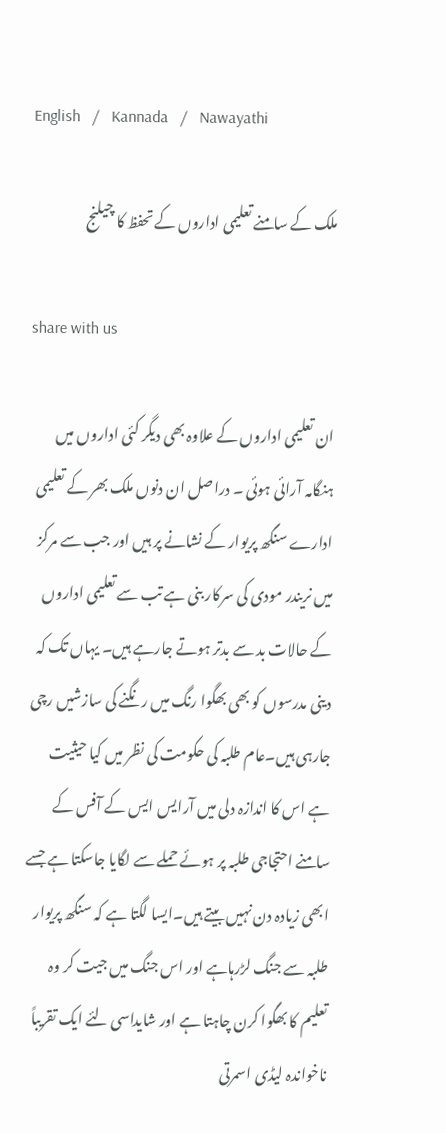English   /   Kannada   /   Nawayathi

ملک کے سامنے تعلیمی اداروں کے تحفظ کا چیلنج

share with us

ان تعلیمی اداروں کے علاوہ بھی دیگر کئی اداروں میں ہنگامہ آرائی ہوئی ۔ دراصل ان دنوں ملک بھر کے تعلیمی ادارے سنگھ پریوار کے نشانے پر ہیں اور جب سے مرکز میں نریندر مودی کی سرکار بنی ہے تب سے تعلیمی اداروں کے حالات بد سے بدتر ہوتے جارہے ہیں۔ یہاں تک کہ دینی مدرسوں کو بھی بھگوا رنگ میں رنگنے کی سازشیں رچی جارہی ہیں۔عام طلبہ کی حکومت کی نظر میں کیا حیثیت ہے اس کا اندازہ دلی میں آرایس ایس کے آفس کے سامنے احتجاجی طلبہ پر ہوئے حملے سے لگایا جاسکتا ہے جسے ابھی زیادہ دن نہیں بیتے ہیں۔ایسا لگتا ہے کہ سنگھ پریوار طلبہ سے جنگ لڑرہاہے اور اس جنگ میں جیت کر وہ تعلیم کا بھگوا کرن چاہتا ہے اور شایداسی لئے ایک تقریباً ناخواندہ لیڈی اسمرتی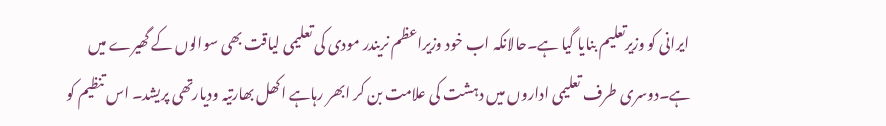ایرانی کو وزیرتعلیم بنایا گیا ہے۔حالانکہ اب خود وزیراعظم نریندر مودی کی تعلیمی لیاقت بھی سوالوں کے گھیرے میں ہے۔دوسری طرف تعلیمی اداروں میں دہشت کی علامت بن کر ابھر رہاہے اکھل بھارتیہ ودیارتھی پریشد۔ اس تنظیم کو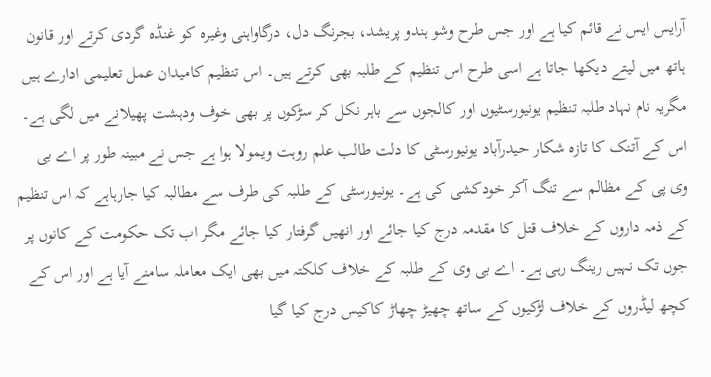آرایس ایس نے قائم کیا ہے اور جس طرح وشو ہندو پریشد، بجرنگ دل، درگاواہنی وغیرہ کو غنڈہ گردی کرتے اور قانون ہاتھ میں لیتے دیکھا جاتا ہے اسی طرح اس تنظیم کے طلبہ بھی کرتے ہیں۔ اس تنظیم کامیدان عمل تعلیمی ادارے ہیں مگریہ نام نہاد طلبہ تنظیم یونیورسٹیوں اور کالجوں سے باہر نکل کر سڑکوں پر بھی خوف ودہشت پھیلانے میں لگی ہے۔ اس کے آتنک کا تازہ شکار حیدرآباد یونیورسٹی کا دلت طالب علم روہت ویمولا ہوا ہے جس نے مبینہ طور پر اے بی وی پی کے مظالم سے تنگ آکر خودکشی کی ہے۔ یونیورسٹی کے طلبہ کی طرف سے مطالبہ کیا جارہاہے کہ اس تنظیم کے ذمہ داروں کے خلاف قتل کا مقدمہ درج کیا جائے اور انھیں گرفتار کیا جائے مگر اب تک حکومت کے کانوں پر جوں تک نہیں رینگ رہی ہے۔ اے بی وی کے طلبہ کے خلاف کلکتہ میں بھی ایک معاملہ سامنے آیا ہے اور اس کے کچھ لیڈروں کے خلاف لڑکیوں کے ساتھ چھیڑ چھاڑ کاکیس درج کیا گیا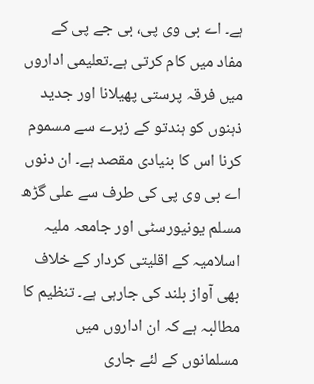ہے۔ اے بی وی پی، بی جے پی کے مفاد میں کام کرتی ہے۔تعلیمی اداروں میں فرقہ پرستی پھیلانا اور جدید ذہنوں کو ہندتو کے زہرے سے مسموم کرنا اس کا بنیادی مقصد ہے۔ ان دنوں اے بی وی پی کی طرف سے علی گڑھ مسلم یونیورسٹی اور جامعہ ملیہ اسلامیہ کے اقلیتی کردار کے خلاف بھی آواز بلند کی جارہی ہے۔ تنظیم کا مطالبہ ہے کہ ان اداروں میں مسلمانوں کے لئے جاری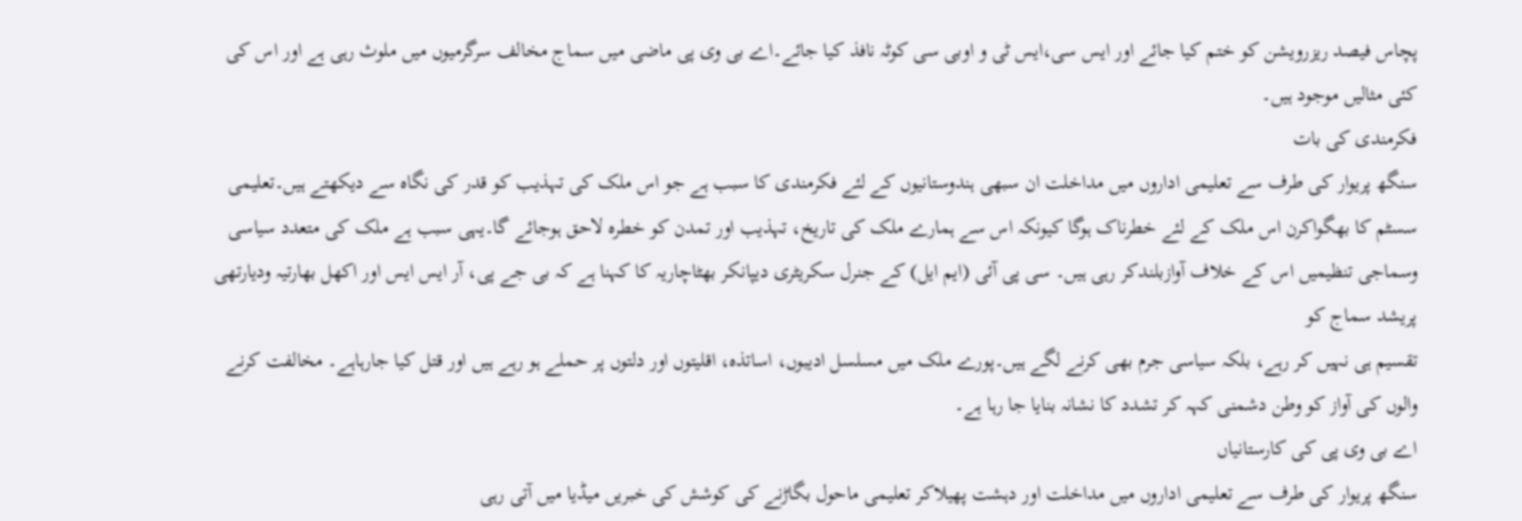پچاس فیصد ریزرویشن کو ختم کیا جائے اور ایس سی،ایس ٹی و اوبی سی کوٹہ نافذ کیا جائے۔اے بی وی پی ماضی میں سماج مخالف سرگرمیوں میں ملوث رہی ہے اور اس کی کئی مثالیں موجود ہیں۔
فکرمندی کی بات
سنگھ پریوار کی طرف سے تعلیمی اداروں میں مداخلت ان سبھی ہندوستانیوں کے لئے فکرمندی کا سبب ہے جو اس ملک کی تہذیب کو قدر کی نگاہ سے دیکھتے ہیں۔تعلیمی سسٹم کا بھگواکرن اس ملک کے لئے خطرناک ہوگا کیونکہ اس سے ہمارے ملک کی تاریخ، تہذیب اور تمدن کو خطرہ لاحق ہوجائے گا۔یہی سبب ہے ملک کی متعدد سیاسی وسماجی تنظیمیں اس کے خلاف آوازبلندکر رہی ہیں۔ سی پی آئی (ایم ایل) کے جنرل سکریٹری دیپانکر بھٹاچاریہ کا کہنا ہے کہ بی جے پی، آر ایس ایس اور اکھل بھارتیہ ودیارتھی پریشد سماج کو
تقسیم ہی نہیں کر رہے، بلکہ سیاسی جرم بھی کرنے لگے ہیں۔پورے ملک میں مسلسل ادیبوں، اساتذہ، اقلیتوں اور دلتوں پر حملے ہو رہے ہیں اور قتل کیا جارہاہے۔ مخالفت کرنے والوں کی آواز کو وطن دشمنی کہہ کر تشدد کا نشانہ بنایا جا رہا ہے۔
اے بی وی پی کی کارستانیاں
سنگھ پریوار کی طرف سے تعلیمی اداروں میں مداخلت اور دہشت پھیلاکر تعلیمی ماحول بگاڑنے کی کوشش کی خبریں میڈیا میں آتی رہی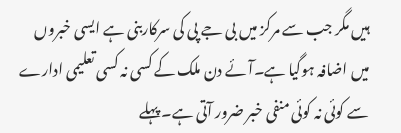ہیں مگر جب سے مرکز میں بی جے پی کی سرکاربنی ہے ایسی خبروں میں اضافہ ہوگیا ہے۔آئے دن ملک کے کسی نہ کسی تعلیمی ادارے سے کوئی نہ کوئی منفی خبر ضرور آتی ہے۔ پہلے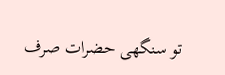تو سنگھی حضرات صرف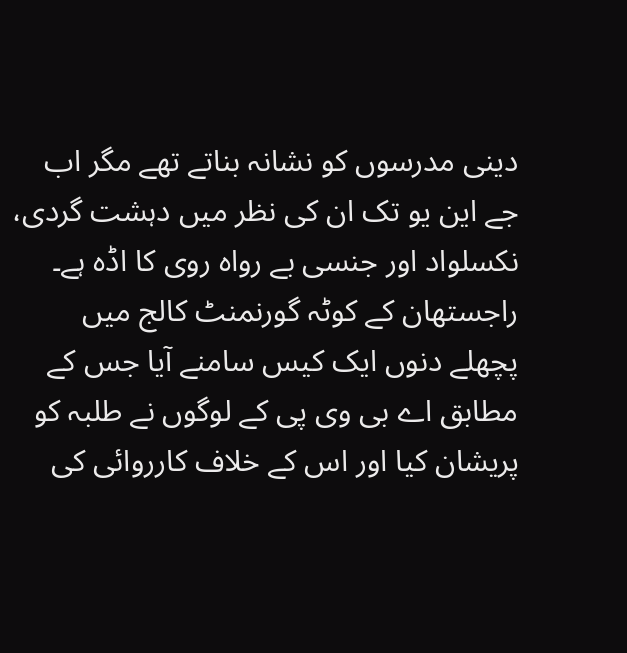دینی مدرسوں کو نشانہ بناتے تھے مگر اب جے این یو تک ان کی نظر میں دہشت گردی، نکسلواد اور جنسی بے رواہ روی کا اڈہ ہے۔ راجستھان کے کوٹہ گورنمنٹ کالج میں پچھلے دنوں ایک کیس سامنے آیا جس کے مطابق اے بی وی پی کے لوگوں نے طلبہ کو پریشان کیا اور اس کے خلاف کارروائی کی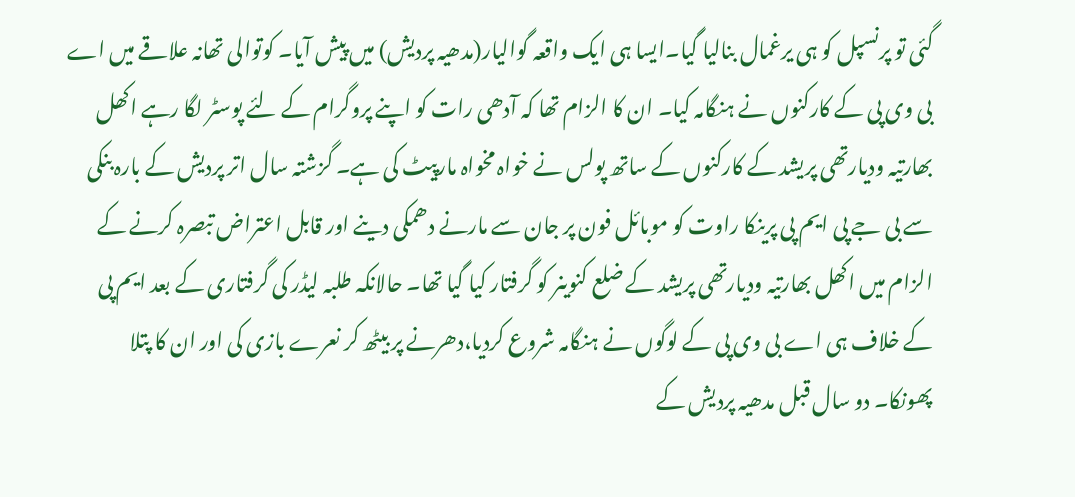گئی تو پرنسپل کو ہی یرغمال بنالیا گیا۔ایسا ہی ایک واقعہ گوالیار(مدھیہ پردیش) میں پیش آیا۔ کوتوالی تھانہ علاقے میں اے بی وی پی کے کارکنوں نے ہنگامہ کیا۔ ان کا الزام تھا کہ آدھی رات کو اپنے پروگرام کے لئے پوسٹر لگا رہے اکھل بھارتیہ ودیارتھی پریشد کے کارکنوں کے ساتھ پولس نے خواہ مخواہ مارپیٹ کی ہے۔ گزشتہ سال اتر پردیش کے بارہ بنکی سے بی جے پی ایم پی پرینکا راوت کو موبائل فون پر جان سے مارنے دھمکی دینے اور قابل اعتراض تبصرہ کرنے کے الزام میں اکھل بھارتیہ ودیارتھی پریشد کے ضلع کنوینر کو گرفتار کیا گیا تھا۔ حالانکہ طلبہ لیڈر کی گرفتاری کے بعد ایم پی کے خلاف ہی اے بی وی پی کے لوگوں نے ہنگامہ شروع کردیا،دھرنے پر بیٹھ کر نعرے بازی کی اور ان کا پتلا پھونکا۔ دو سال قبل مدھیہ پردیش کے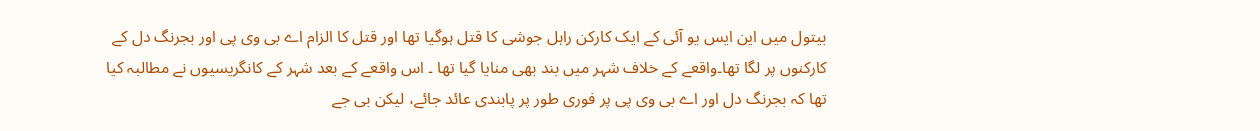بیتول میں این ایس یو آئی کے ایک کارکن راہل جوشی کا قتل ہوگیا تھا اور قتل کا الزام اے بی وی پی اور بجرنگ دل کے کارکنوں پر لگا تھا۔واقعے کے خلاف شہر میں بند بھی منایا گیا تھا ۔ اس واقعے کے بعد شہر کے کانگریسیوں نے مطالبہ کیا تھا کہ بجرنگ دل اور اے بی وی پی پر فوری طور پر پابندی عائد جائے، لیکن بی جے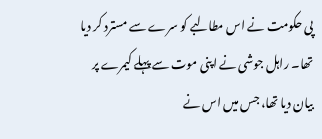پی حکومت نے اس مطالبے کو سرے سے مسترد کر دیا تھا۔ راہل جوشی نے اپنی موت سے پہلے کیمرے پر بیان دیا تھا، جس میں اس نے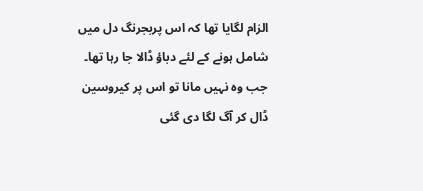الزام لگایا تھا کہ اس پربجرنگ دل میں شامل ہونے کے لئے دباؤ ڈالا جا رہا تھا۔ جب وہ نہیں مانا تو اس پر کیروسین ڈال کر آگ لگا دی گئی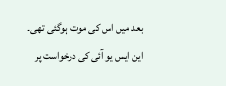بعد میں اس کی موت ہوگئی تھی۔
این ایس یو آئی کی درخواست پر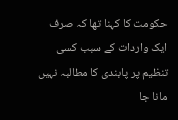حکومت کا کہنا تھا کہ صرف ایک واردات کے سبب کسی تنظیم پر پابندی کا مطالبہ نہیں مانا جا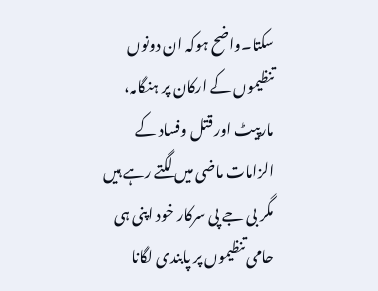سکتا۔واضح ہوکہ ان دونوں تنظیموں کے ارکان پر ہنگامہ، مارپیٹ اور قتل وفساد کے الزامات ماضی میں لگتے رہے ہیں مگر بی جے پی سرکار خود اپنی ہی حامی تنظیموں پر پابندی لگانا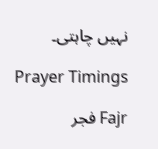نہیں چاہتی۔

Prayer Timings

Fajr فجر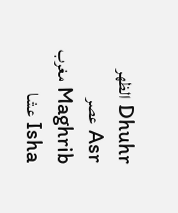Dhuhr الظهر
Asr عصر
Maghrib مغرب
Isha عشا